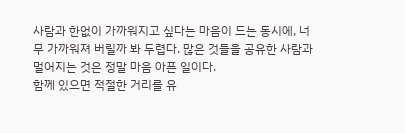사람과 한없이 가까워지고 싶다는 마음이 드는 동시에, 너무 가까워져 버릴까 봐 두렵다. 많은 것들을 공유한 사람과 멀어지는 것은 정말 마음 아픈 일이다.
함께 있으면 적절한 거리를 유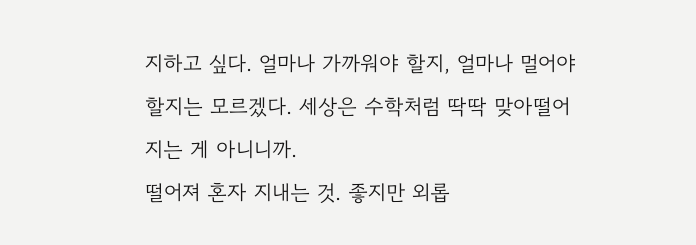지하고 싶다. 얼마나 가까워야 할지, 얼마나 멀어야 할지는 모르겠다. 세상은 수학처럼 딱딱 맞아떨어지는 게 아니니까.
떨어져 혼자 지내는 것. 좋지만 외롭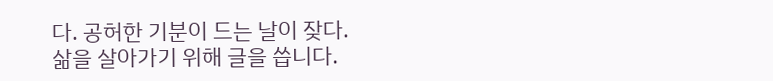다. 공허한 기분이 드는 날이 잦다.
삶을 살아가기 위해 글을 씁니다.